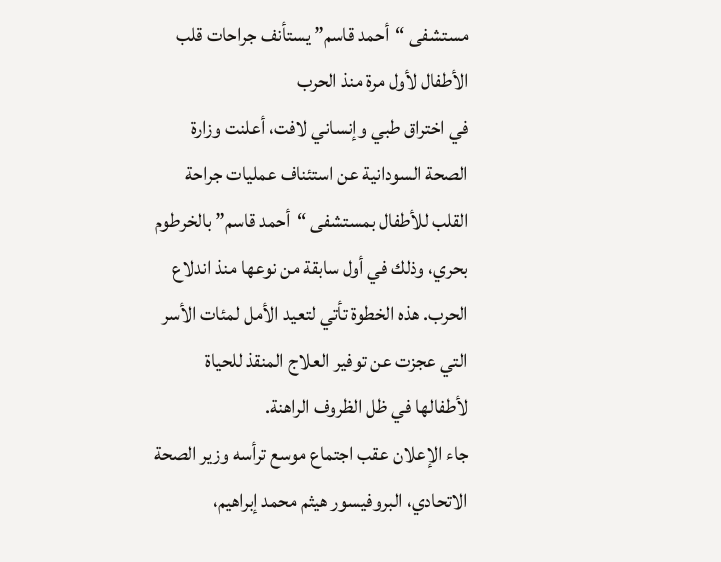مستشفى “أحمد قاسم” يستأنف جراحات قلب الأطفال لأول مرة منذ الحرب
في اختراق طبي وإنساني لافت، أعلنت وزارة الصحة السودانية عن استئناف عمليات جراحة القلب للأطفال بمستشفى “أحمد قاسم” بالخرطوم بحري، وذلك في أول سابقة من نوعها منذ اندلاع الحرب. هذه الخطوة تأتي لتعيد الأمل لمئات الأسر التي عجزت عن توفير العلاج المنقذ للحياة لأطفالها في ظل الظروف الراهنة.
جاء الإعلان عقب اجتماع موسع ترأسه وزير الصحة الاتحادي، البروفيسور هيثم محمد إبراهيم،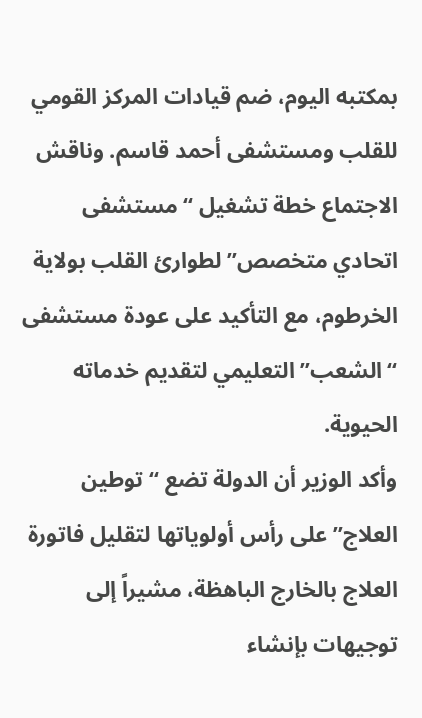بمكتبه اليوم، ضم قيادات المركز القومي للقلب ومستشفى أحمد قاسم. وناقش الاجتماع خطة تشغيل “مستشفى اتحادي متخصص” لطوارئ القلب بولاية الخرطوم، مع التأكيد على عودة مستشفى “الشعب” التعليمي لتقديم خدماته الحيوية.
وأكد الوزير أن الدولة تضع “توطين العلاج” على رأس أولوياتها لتقليل فاتورة العلاج بالخارج الباهظة، مشيراً إلى توجيهات بإنشاء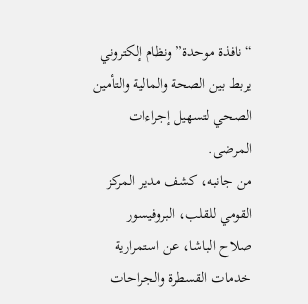“نافذة موحدة” ونظام إلكتروني يربط بين الصحة والمالية والتأمين الصحي لتسهيل إجراءات المرضى.
من جانبه، كشف مدير المركز القومي للقلب، البروفيسور صلاح الباشا، عن استمرارية خدمات القسطرة والجراحات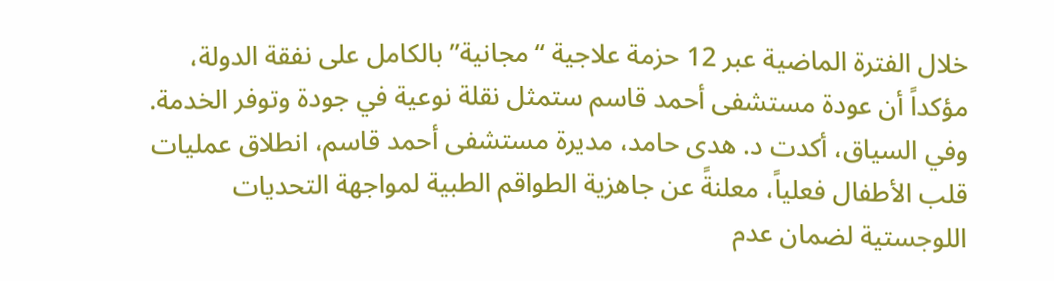خلال الفترة الماضية عبر 12 حزمة علاجية “مجانية” بالكامل على نفقة الدولة، مؤكداً أن عودة مستشفى أحمد قاسم ستمثل نقلة نوعية في جودة وتوفر الخدمة.
وفي السياق، أكدت د. هدى حامد، مديرة مستشفى أحمد قاسم، انطلاق عمليات قلب الأطفال فعلياً، معلنةً عن جاهزية الطواقم الطبية لمواجهة التحديات اللوجستية لضمان عدم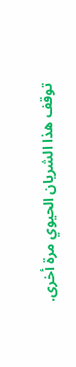توقف هذا الشريان الحيوي مرة أخرى.